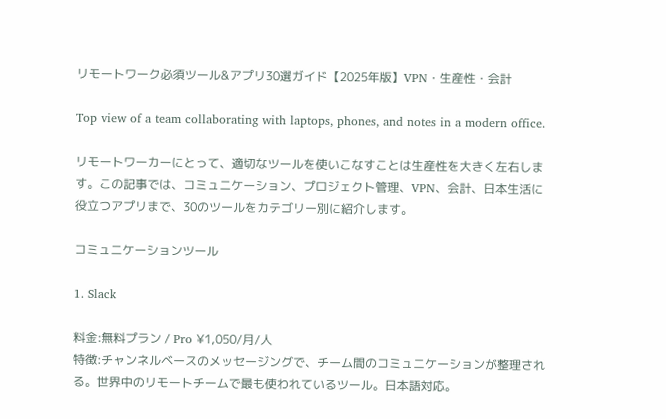リモートワーク必須ツール&アプリ30選ガイド【2025年版】VPN・生産性・会計

Top view of a team collaborating with laptops, phones, and notes in a modern office.

リモートワーカーにとって、適切なツールを使いこなすことは生産性を大きく左右します。この記事では、コミュニケーション、プロジェクト管理、VPN、会計、日本生活に役立つアプリまで、30のツールをカテゴリー別に紹介します。

コミュニケーションツール

1. Slack

料金:無料プラン / Pro ¥1,050/月/人
特徴:チャンネルベースのメッセージングで、チーム間のコミュニケーションが整理される。世界中のリモートチームで最も使われているツール。日本語対応。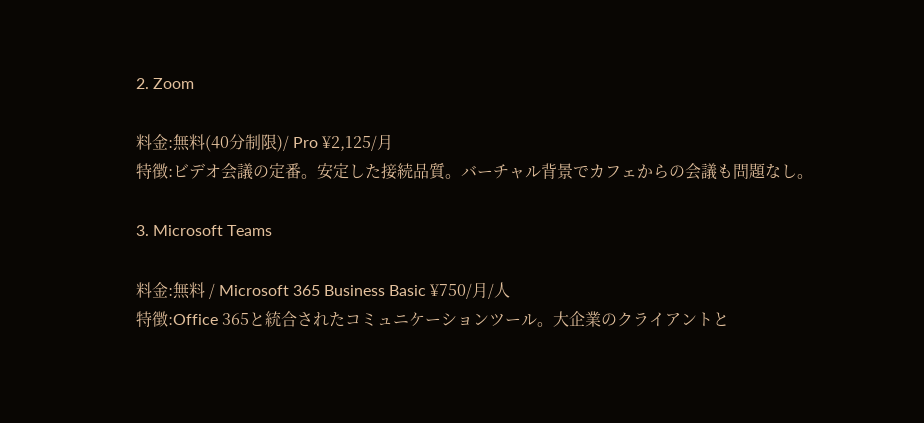2. Zoom

料金:無料(40分制限)/ Pro ¥2,125/月
特徴:ビデオ会議の定番。安定した接続品質。バーチャル背景でカフェからの会議も問題なし。

3. Microsoft Teams

料金:無料 / Microsoft 365 Business Basic ¥750/月/人
特徴:Office 365と統合されたコミュニケーションツール。大企業のクライアントと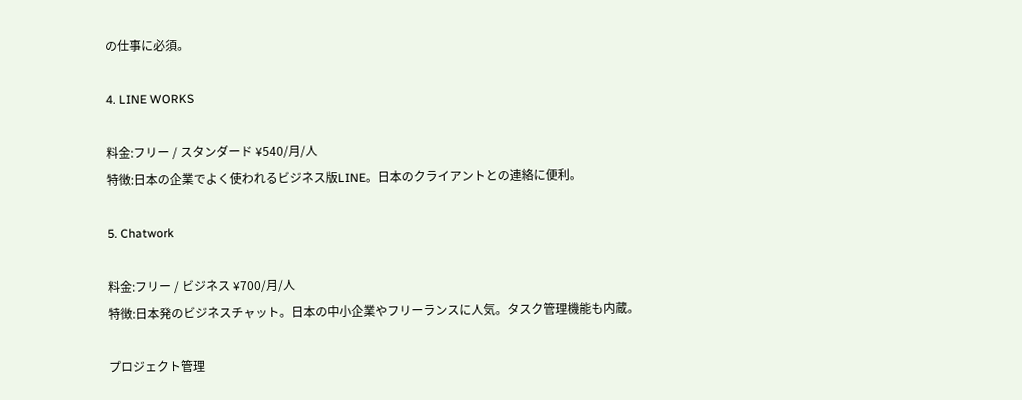の仕事に必須。

4. LINE WORKS

料金:フリー / スタンダード ¥540/月/人
特徴:日本の企業でよく使われるビジネス版LINE。日本のクライアントとの連絡に便利。

5. Chatwork

料金:フリー / ビジネス ¥700/月/人
特徴:日本発のビジネスチャット。日本の中小企業やフリーランスに人気。タスク管理機能も内蔵。

プロジェクト管理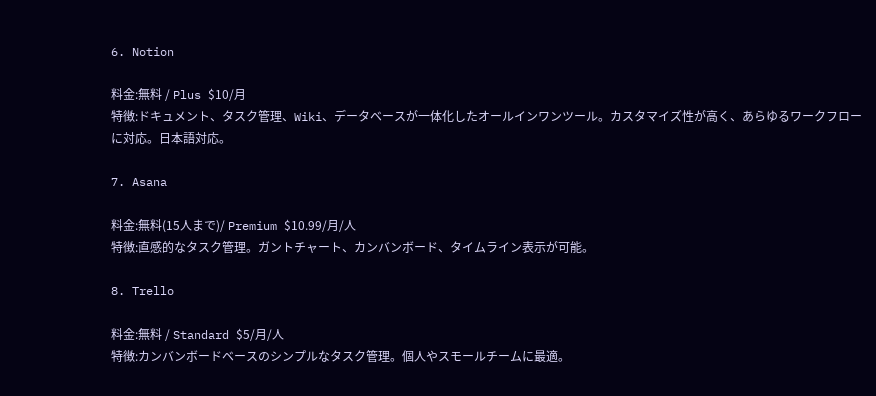6. Notion

料金:無料 / Plus $10/月
特徴:ドキュメント、タスク管理、Wiki、データベースが一体化したオールインワンツール。カスタマイズ性が高く、あらゆるワークフローに対応。日本語対応。

7. Asana

料金:無料(15人まで)/ Premium $10.99/月/人
特徴:直感的なタスク管理。ガントチャート、カンバンボード、タイムライン表示が可能。

8. Trello

料金:無料 / Standard $5/月/人
特徴:カンバンボードベースのシンプルなタスク管理。個人やスモールチームに最適。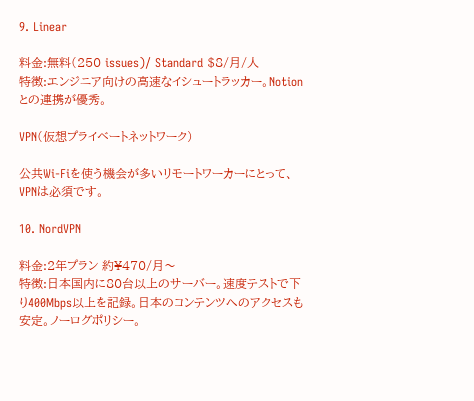9. Linear

料金:無料(250 issues)/ Standard $8/月/人
特徴:エンジニア向けの高速なイシュートラッカー。Notionとの連携が優秀。

VPN(仮想プライベートネットワーク)

公共Wi-Fiを使う機会が多いリモートワーカーにとって、VPNは必須です。

10. NordVPN

料金:2年プラン 約¥470/月〜
特徴:日本国内に80台以上のサーバー。速度テストで下り400Mbps以上を記録。日本のコンテンツへのアクセスも安定。ノーログポリシー。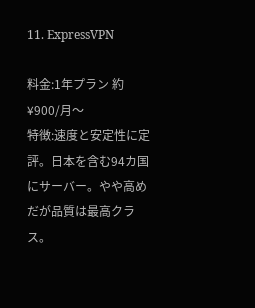11. ExpressVPN

料金:1年プラン 約¥900/月〜
特徴:速度と安定性に定評。日本を含む94カ国にサーバー。やや高めだが品質は最高クラス。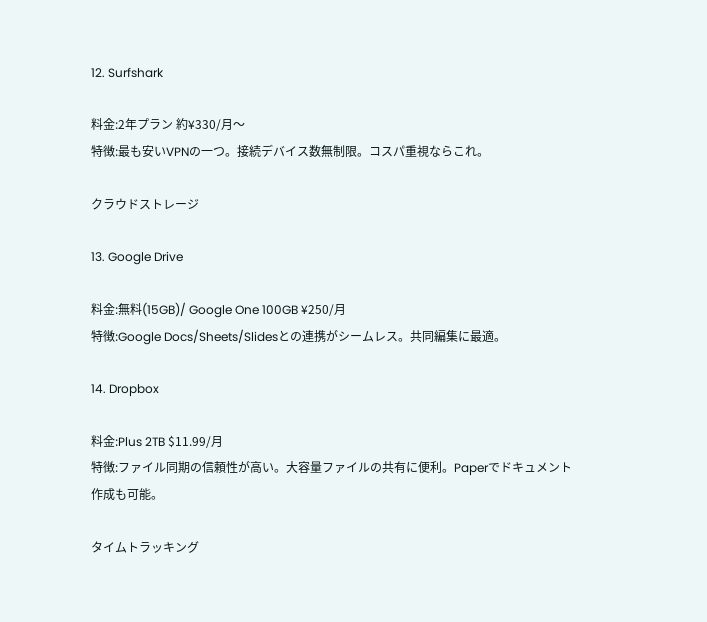12. Surfshark

料金:2年プラン 約¥330/月〜
特徴:最も安いVPNの一つ。接続デバイス数無制限。コスパ重視ならこれ。

クラウドストレージ

13. Google Drive

料金:無料(15GB)/ Google One 100GB ¥250/月
特徴:Google Docs/Sheets/Slidesとの連携がシームレス。共同編集に最適。

14. Dropbox

料金:Plus 2TB $11.99/月
特徴:ファイル同期の信頼性が高い。大容量ファイルの共有に便利。Paperでドキュメント作成も可能。

タイムトラッキング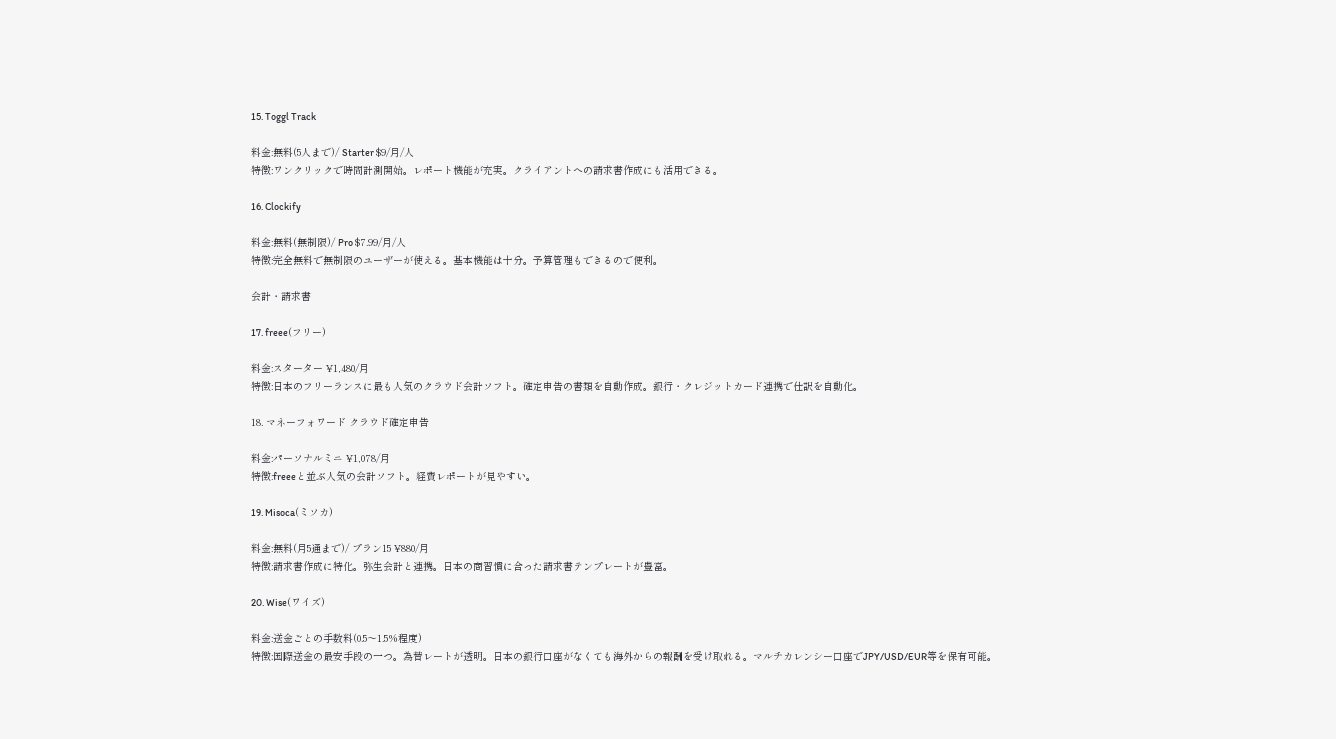15. Toggl Track

料金:無料(5人まで)/ Starter $9/月/人
特徴:ワンクリックで時間計測開始。レポート機能が充実。クライアントへの請求書作成にも活用できる。

16. Clockify

料金:無料(無制限)/ Pro $7.99/月/人
特徴:完全無料で無制限のユーザーが使える。基本機能は十分。予算管理もできるので便利。

会計・請求書

17. freee(フリー)

料金:スターター ¥1,480/月
特徴:日本のフリーランスに最も人気のクラウド会計ソフト。確定申告の書類を自動作成。銀行・クレジットカード連携で仕訳を自動化。

18. マネーフォワード クラウド確定申告

料金:パーソナルミニ ¥1,078/月
特徴:freeeと並ぶ人気の会計ソフト。経費レポートが見やすい。

19. Misoca(ミソカ)

料金:無料(月5通まで)/ プラン15 ¥880/月
特徴:請求書作成に特化。弥生会計と連携。日本の商習慣に合った請求書テンプレートが豊富。

20. Wise(ワイズ)

料金:送金ごとの手数料(0.5〜1.5%程度)
特徴:国際送金の最安手段の一つ。為替レートが透明。日本の銀行口座がなくても海外からの報酬を受け取れる。マルチカレンシー口座でJPY/USD/EUR等を保有可能。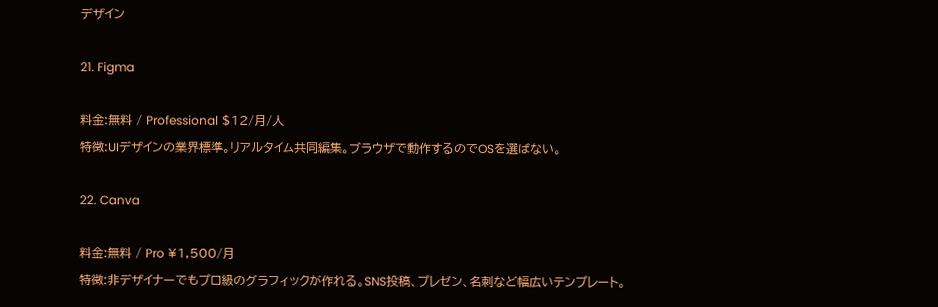デザイン

21. Figma

料金:無料 / Professional $12/月/人
特徴:UIデザインの業界標準。リアルタイム共同編集。ブラウザで動作するのでOSを選ばない。

22. Canva

料金:無料 / Pro ¥1,500/月
特徴:非デザイナーでもプロ級のグラフィックが作れる。SNS投稿、プレゼン、名刺など幅広いテンプレート。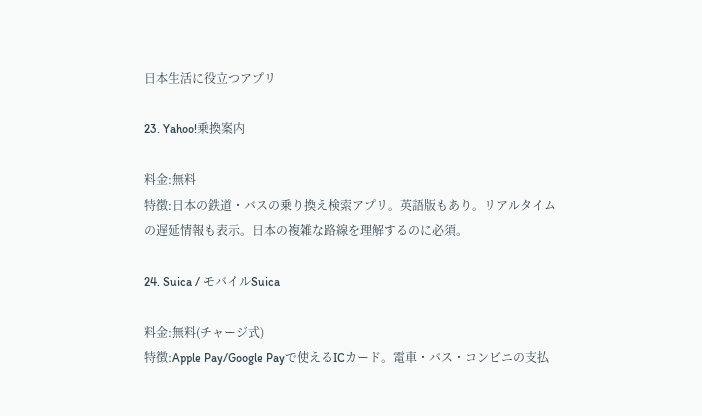日本生活に役立つアプリ

23. Yahoo!乗換案内

料金:無料
特徴:日本の鉄道・バスの乗り換え検索アプリ。英語版もあり。リアルタイムの遅延情報も表示。日本の複雑な路線を理解するのに必須。

24. Suica / モバイルSuica

料金:無料(チャージ式)
特徴:Apple Pay/Google Payで使えるICカード。電車・バス・コンビニの支払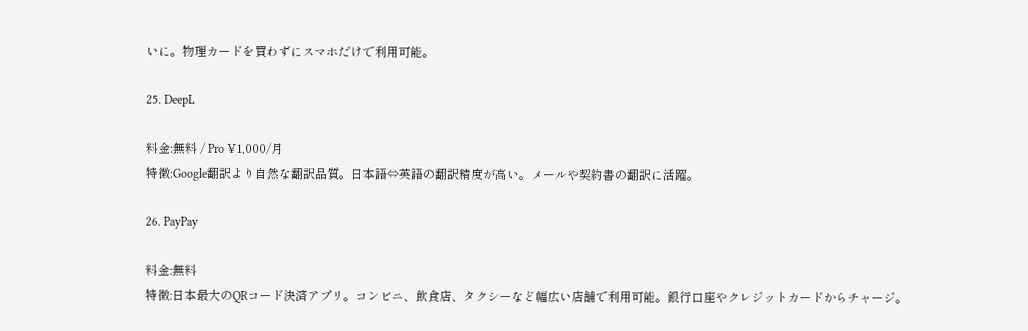いに。物理カードを買わずにスマホだけで利用可能。

25. DeepL

料金:無料 / Pro ¥1,000/月
特徴:Google翻訳より自然な翻訳品質。日本語⇔英語の翻訳精度が高い。メールや契約書の翻訳に活躍。

26. PayPay

料金:無料
特徴:日本最大のQRコード決済アプリ。コンビニ、飲食店、タクシーなど幅広い店舗で利用可能。銀行口座やクレジットカードからチャージ。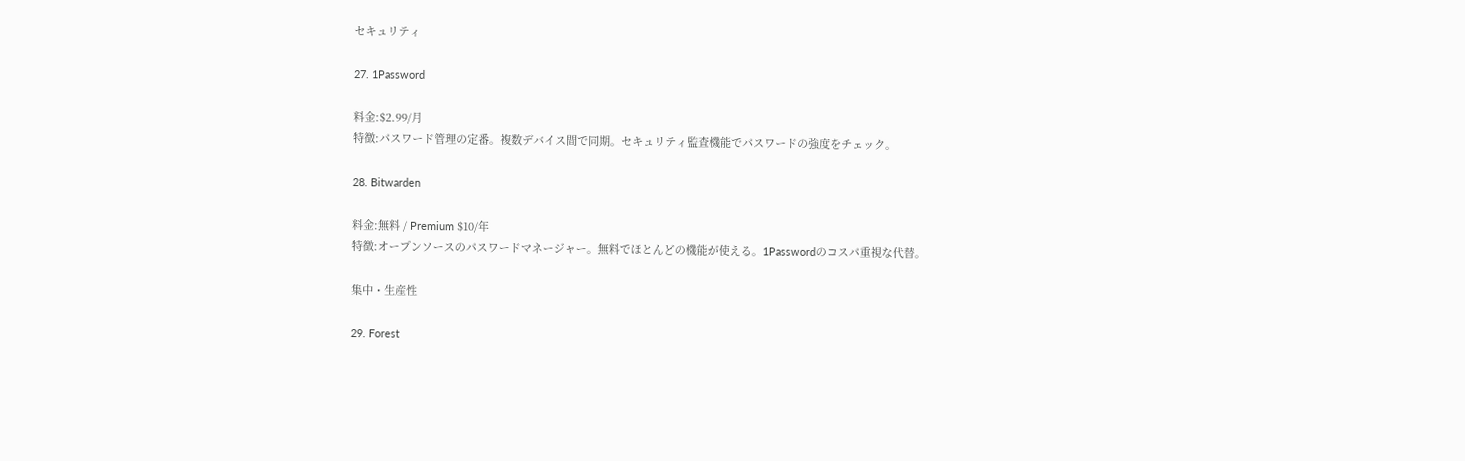セキュリティ

27. 1Password

料金:$2.99/月
特徴:パスワード管理の定番。複数デバイス間で同期。セキュリティ監査機能でパスワードの強度をチェック。

28. Bitwarden

料金:無料 / Premium $10/年
特徴:オープンソースのパスワードマネージャー。無料でほとんどの機能が使える。1Passwordのコスパ重視な代替。

集中・生産性

29. Forest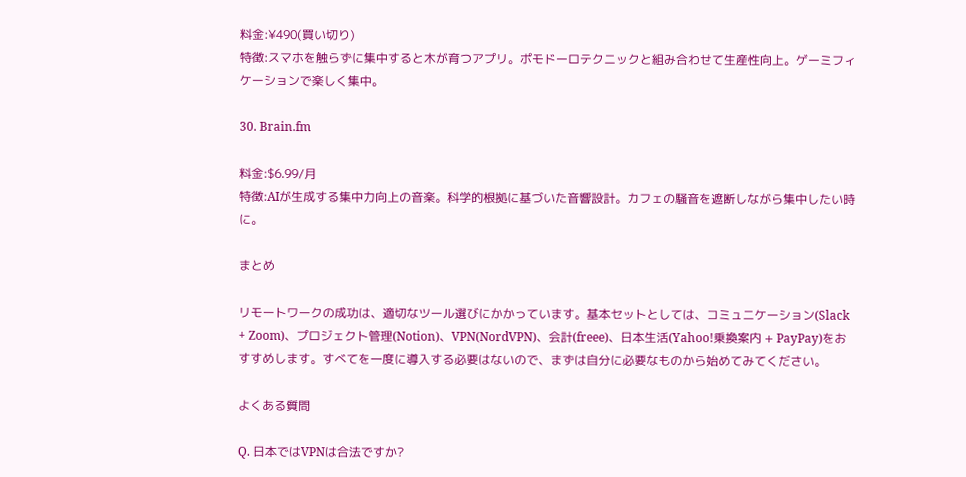料金:¥490(買い切り)
特徴:スマホを触らずに集中すると木が育つアプリ。ポモドーロテクニックと組み合わせて生産性向上。ゲーミフィケーションで楽しく集中。

30. Brain.fm

料金:$6.99/月
特徴:AIが生成する集中力向上の音楽。科学的根拠に基づいた音響設計。カフェの騒音を遮断しながら集中したい時に。

まとめ

リモートワークの成功は、適切なツール選びにかかっています。基本セットとしては、コミュニケーション(Slack + Zoom)、プロジェクト管理(Notion)、VPN(NordVPN)、会計(freee)、日本生活(Yahoo!乗換案内 + PayPay)をおすすめします。すべてを一度に導入する必要はないので、まずは自分に必要なものから始めてみてください。

よくある質問

Q. 日本ではVPNは合法ですか?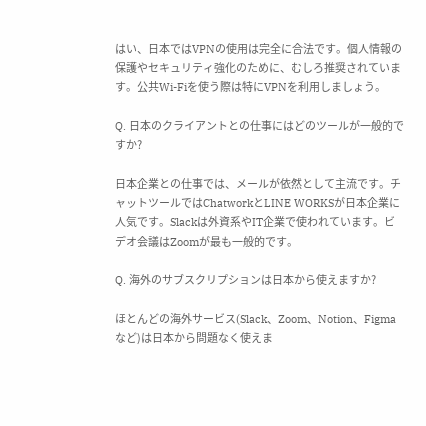はい、日本ではVPNの使用は完全に合法です。個人情報の保護やセキュリティ強化のために、むしろ推奨されています。公共Wi-Fiを使う際は特にVPNを利用しましょう。

Q. 日本のクライアントとの仕事にはどのツールが一般的ですか?

日本企業との仕事では、メールが依然として主流です。チャットツールではChatworkとLINE WORKSが日本企業に人気です。Slackは外資系やIT企業で使われています。ビデオ会議はZoomが最も一般的です。

Q. 海外のサブスクリプションは日本から使えますか?

ほとんどの海外サービス(Slack、Zoom、Notion、Figmaなど)は日本から問題なく使えま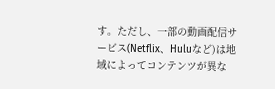す。ただし、一部の動画配信サービス(Netflix、Huluなど)は地域によってコンテンツが異な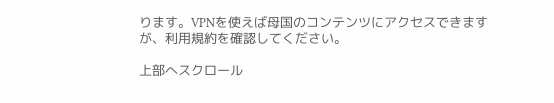ります。VPNを使えば母国のコンテンツにアクセスできますが、利用規約を確認してください。

上部へスクロール